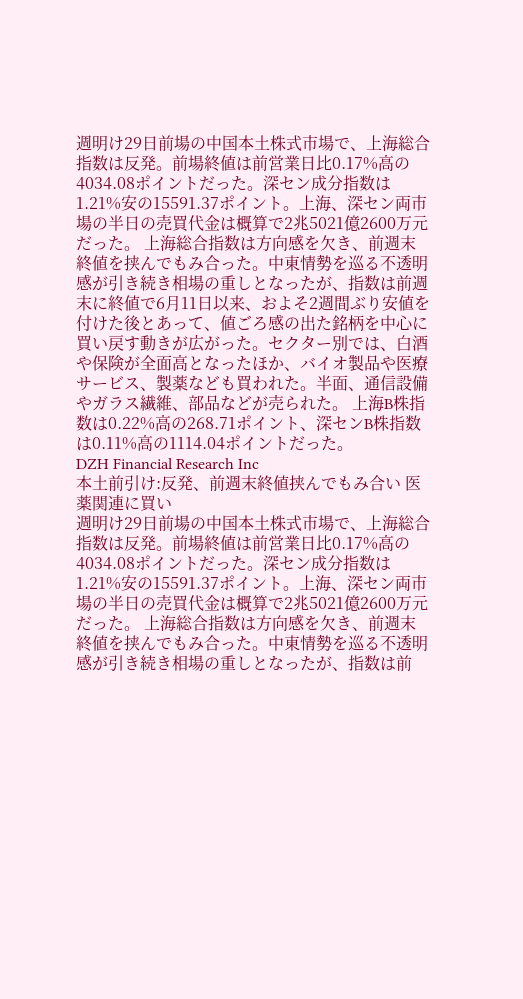週明け29日前場の中国本土株式市場で、上海総合指数は反発。前場終値は前営業日比0.17%高の4034.08ポイントだった。深セン成分指数は1.21%安の15591.37ポイント。上海、深セン両市場の半日の売買代金は概算で2兆5021億2600万元だった。 上海総合指数は方向感を欠き、前週末終値を挟んでもみ合った。中東情勢を巡る不透明感が引き続き相場の重しとなったが、指数は前週末に終値で6月11日以来、およそ2週間ぶり安値を付けた後とあって、値ごろ感の出た銘柄を中心に買い戻す動きが広がった。セクター別では、白酒や保険が全面高となったほか、バイオ製品や医療サービス、製薬なども買われた。半面、通信設備やガラス繊維、部品などが売られた。 上海B株指数は0.22%高の268.71ポイント、深センB株指数は0.11%高の1114.04ポイントだった。
DZH Financial Research Inc
本土前引け:反発、前週末終値挟んでもみ合い 医薬関連に買い
週明け29日前場の中国本土株式市場で、上海総合指数は反発。前場終値は前営業日比0.17%高の4034.08ポイントだった。深セン成分指数は1.21%安の15591.37ポイント。上海、深セン両市場の半日の売買代金は概算で2兆5021億2600万元だった。 上海総合指数は方向感を欠き、前週末終値を挟んでもみ合った。中東情勢を巡る不透明感が引き続き相場の重しとなったが、指数は前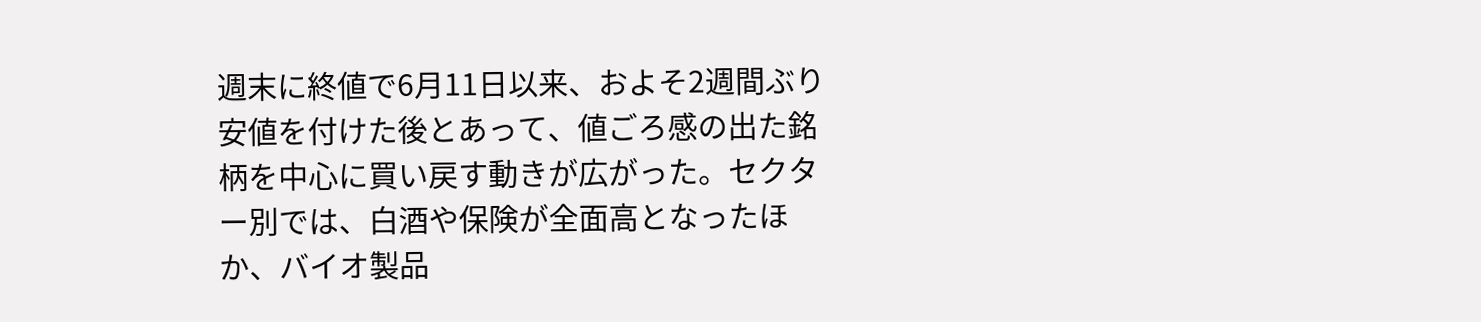週末に終値で6月11日以来、およそ2週間ぶり安値を付けた後とあって、値ごろ感の出た銘柄を中心に買い戻す動きが広がった。セクター別では、白酒や保険が全面高となったほか、バイオ製品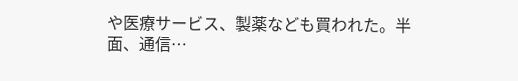や医療サービス、製薬なども買われた。半面、通信…